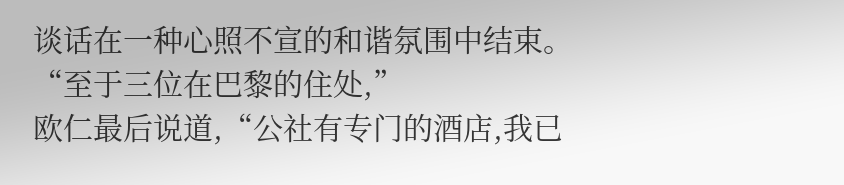谈话在一种心照不宣的和谐氛围中结束。
“至于三位在巴黎的住处,”
欧仁最后说道,“公社有专门的酒店,我已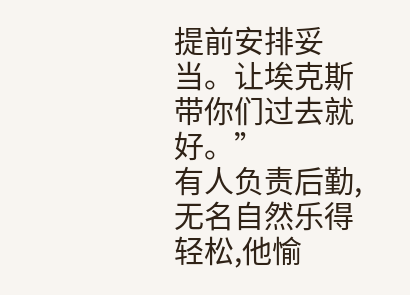提前安排妥当。让埃克斯带你们过去就好。”
有人负责后勤,无名自然乐得轻松,他愉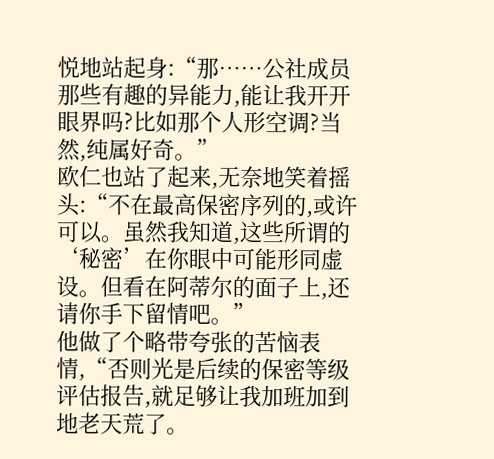悦地站起身:“那……公社成员那些有趣的异能力,能让我开开眼界吗?比如那个人形空调?当然,纯属好奇。”
欧仁也站了起来,无奈地笑着摇头:“不在最高保密序列的,或许可以。虽然我知道,这些所谓的‘秘密’在你眼中可能形同虚设。但看在阿蒂尔的面子上,还请你手下留情吧。”
他做了个略带夸张的苦恼表情,“否则光是后续的保密等级评估报告,就足够让我加班加到地老天荒了。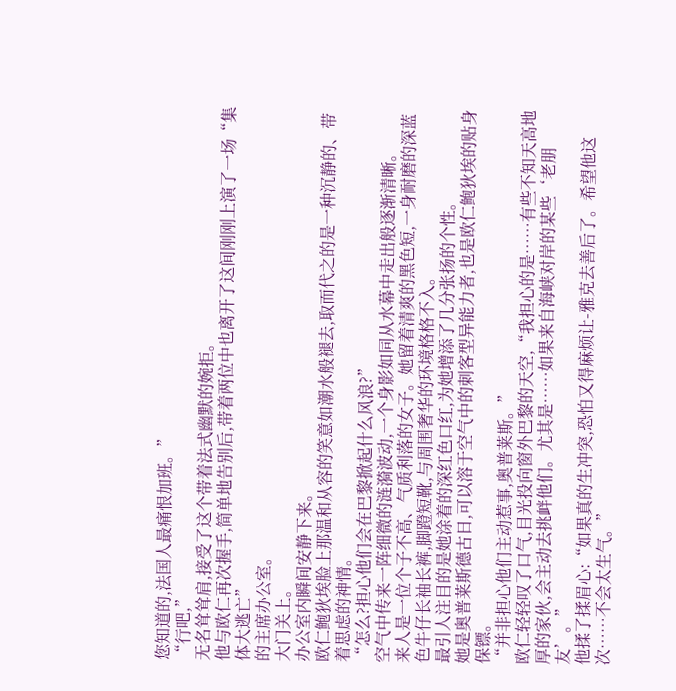您知道的,法国人最痛恨加班。”
“行吧,”
无名耸耸肩,接受了这个带着法式幽默的婉拒。
他与欧仁再次握手,简单地告别后,带着两位中也离开了这间刚刚上演了一场“集体大逃亡”
的主席办公室。
大门关上。
办公室内瞬间安静下来。
欧仁鲍狄埃脸上那温和从容的笑意如潮水般褪去,取而代之的是一种沉静的、带着思虑的神情。
“怎么?担心他们会在巴黎掀起什么风浪?”
空气中传来一阵细微的涟漪波动,一个身影如同从水幕中走出般逐渐清晰。
来人是一位个子不高、气质利落的女子。她留着清爽的黑色短,一身耐磨的深蓝色牛仔长袖长裤,脚蹬短靴,与周围奢华的环境格格不入。
最引人注目的是她涂着的深红色口红,为她增添了几分张扬的个性。
她是奥普莱斯德古日,可以溶于空气中的刺客型异能力者,也是欧仁鲍狄埃的贴身保镖。
“并非担心他们主动惹事,奥普莱斯。”
欧仁轻轻叹了口气,目光投向窗外巴黎的天空,“我担心的是……有些不知天高地厚的家伙,会主动去挑衅他们。尤其是……如果来自海峡对岸的某些‘老朋友’。”
他揉了揉眉心:“如果真的生冲突,恐怕又得麻烦让-雅克去善后了。希望他这次……不会太生气。”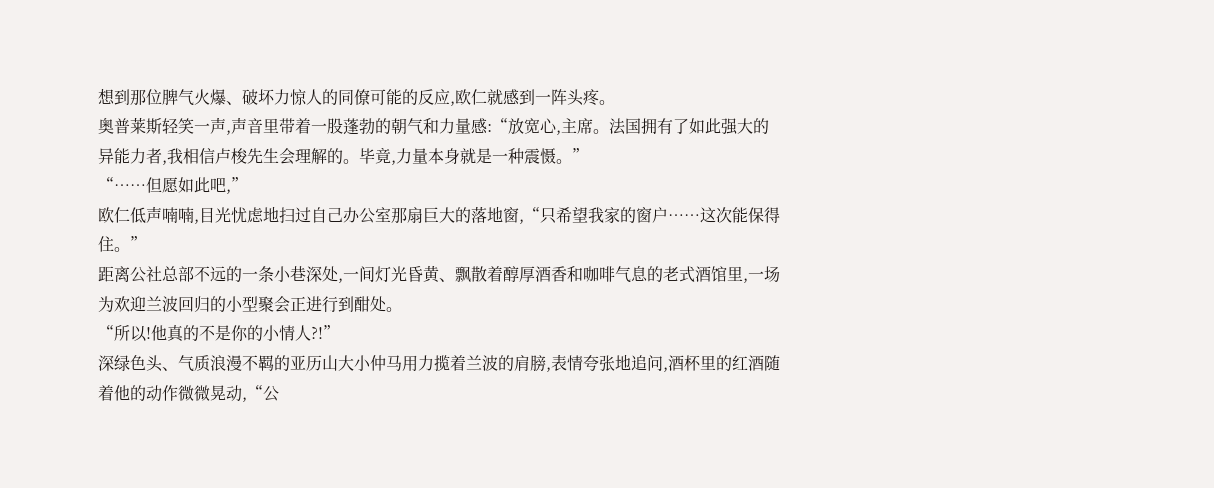想到那位脾气火爆、破坏力惊人的同僚可能的反应,欧仁就感到一阵头疼。
奥普莱斯轻笑一声,声音里带着一股蓬勃的朝气和力量感:“放宽心,主席。法国拥有了如此强大的异能力者,我相信卢梭先生会理解的。毕竟,力量本身就是一种震慑。”
“……但愿如此吧,”
欧仁低声喃喃,目光忧虑地扫过自己办公室那扇巨大的落地窗,“只希望我家的窗户……这次能保得住。”
距离公社总部不远的一条小巷深处,一间灯光昏黄、飘散着醇厚酒香和咖啡气息的老式酒馆里,一场为欢迎兰波回归的小型聚会正进行到酣处。
“所以!他真的不是你的小情人?!”
深绿色头、气质浪漫不羁的亚历山大小仲马用力揽着兰波的肩膀,表情夸张地追问,酒杯里的红酒随着他的动作微微晃动,“公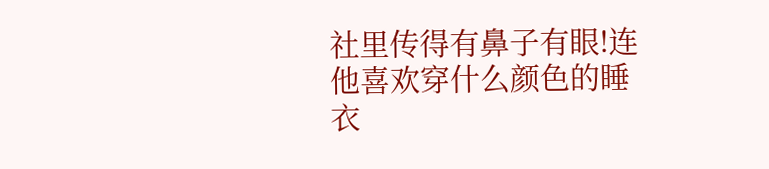社里传得有鼻子有眼!连他喜欢穿什么颜色的睡衣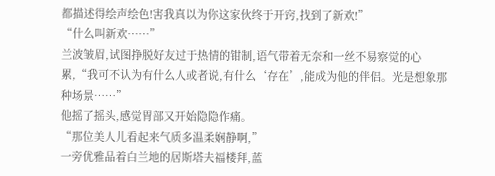都描述得绘声绘色!害我真以为你这家伙终于开窍,找到了新欢!”
“什么叫新欢……”
兰波皱眉,试图挣脱好友过于热情的钳制,语气带着无奈和一丝不易察觉的心累,“我可不认为有什么人或者说,有什么‘存在’,能成为他的伴侣。光是想象那种场景……”
他摇了摇头,感觉胃部又开始隐隐作痛。
“那位美人儿看起来气质多温柔娴静啊,”
一旁优雅品着白兰地的居斯塔夫福楼拜,蓝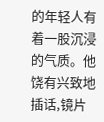的年轻人有着一股沉浸的气质。他饶有兴致地插话,镜片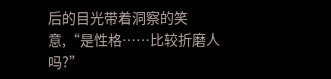后的目光带着洞察的笑意,“是性格……比较折磨人吗?”